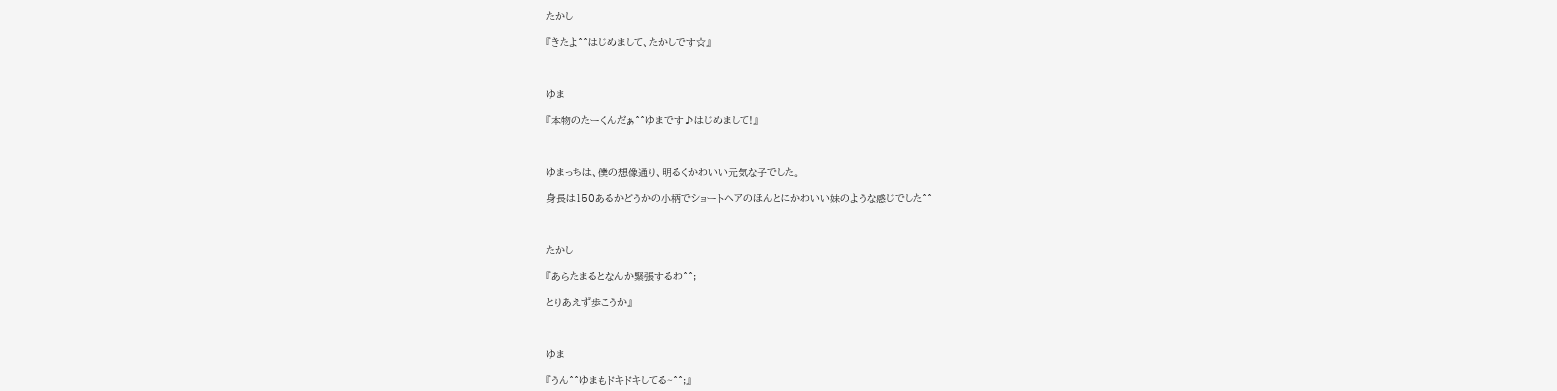たかし

『きたよ^^はじめまして、たかしです☆』



ゆま

『本物のたーくんだぁ^^ゆまです♪はじめまして!』



ゆまっちは、僕の想像通り、明るくかわいい元気な子でした。

身長は150あるかどうかの小柄でショートヘアのほんとにかわいい妹のような感じでした^^



たかし

『あらたまるとなんか緊張するわ^^;

とりあえず歩こうか』



ゆま

『うん^^ゆまもドキドキしてる~^^;』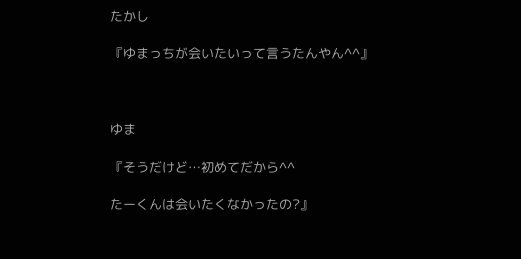たかし

『ゆまっちが会いたいって言うたんやん^^』



ゆま

『そうだけど…初めてだから^^

たーくんは会いたくなかったの?』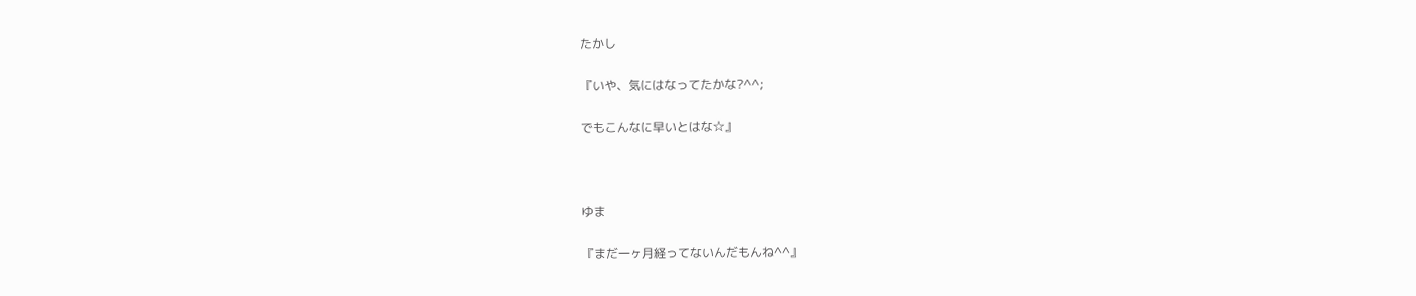たかし

『いや、気にはなってたかな?^^;

でもこんなに早いとはな☆』



ゆま

『まだ一ヶ月経ってないんだもんね^^』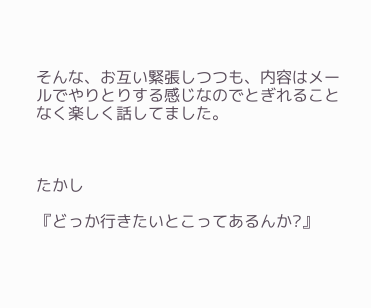そんな、お互い緊張しつつも、内容はメールでやりとりする感じなのでとぎれることなく楽しく話してました。



たかし

『どっか行きたいとこってあるんか?』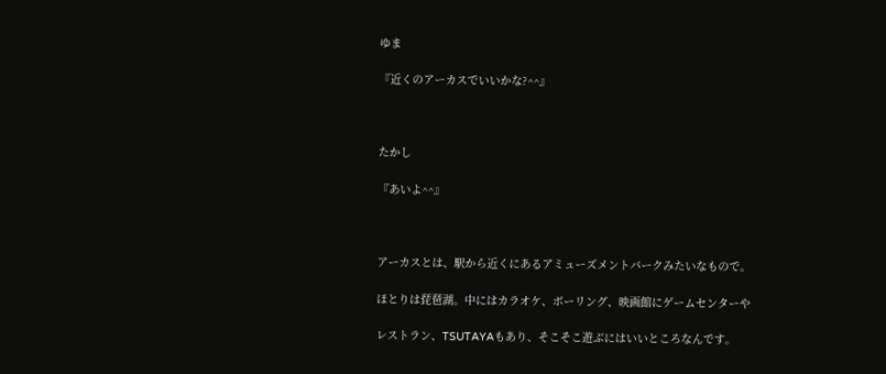ゆま

『近くのアーカスでいいかな?^^』



たかし

『あいよ^^』



アーカスとは、駅から近くにあるアミューズメントパークみたいなもので。

ほとりは琵琶湖。中にはカラオケ、ボーリング、映画館にゲームセンターや

レストラン、TSUTAYAもあり、そこそこ遊ぶにはいいところなんです。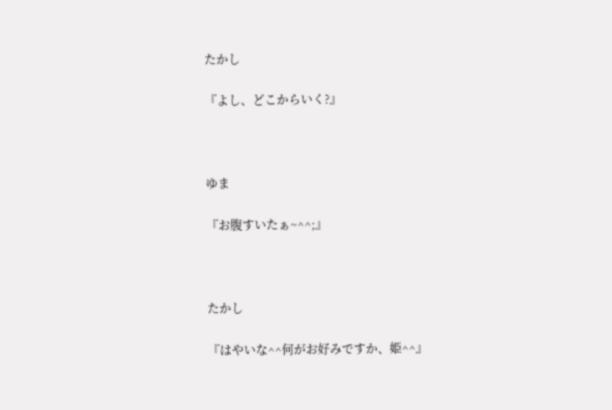たかし

『よし、どこからいく?』



ゆま

『お腹すいたぁ~^^;』



たかし

『はやいな^^何がお好みですか、姫^^』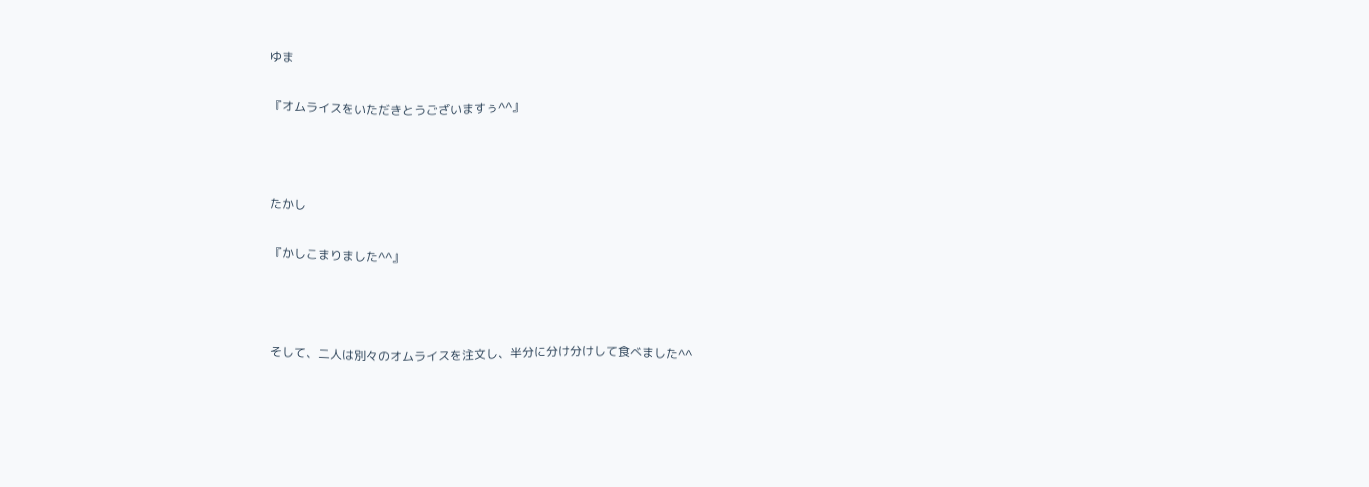ゆま

『オムライスをいただきとうございますぅ^^』



たかし

『かしこまりました^^』



そして、二人は別々のオムライスを注文し、半分に分け分けして食べました^^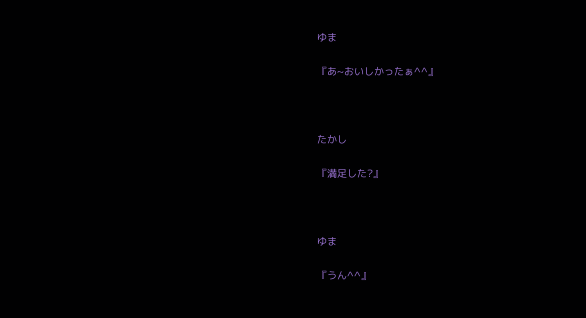ゆま

『あ~おいしかったぁ^^』



たかし

『満足した?』



ゆま

『うん^^』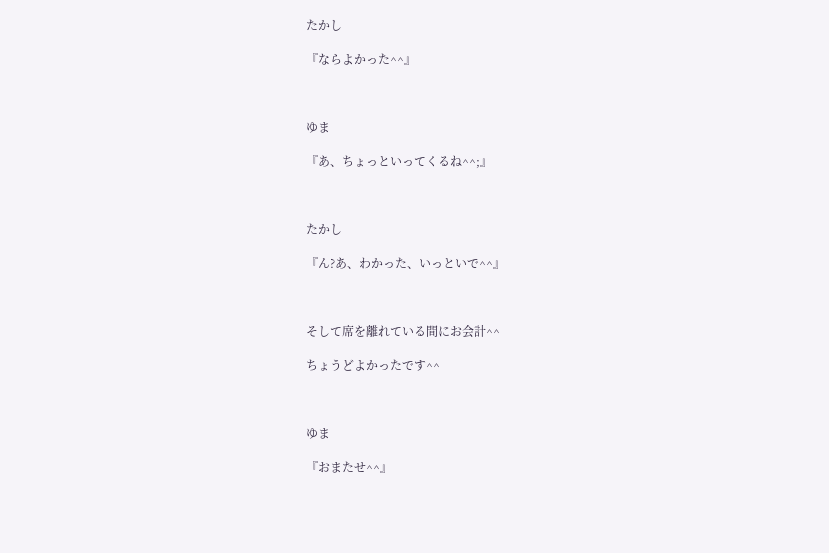たかし

『ならよかった^^』



ゆま

『あ、ちょっといってくるね^^;』



たかし

『ん?あ、わかった、いっといで^^』



そして席を離れている間にお会計^^

ちょうどよかったです^^



ゆま

『おまたせ^^』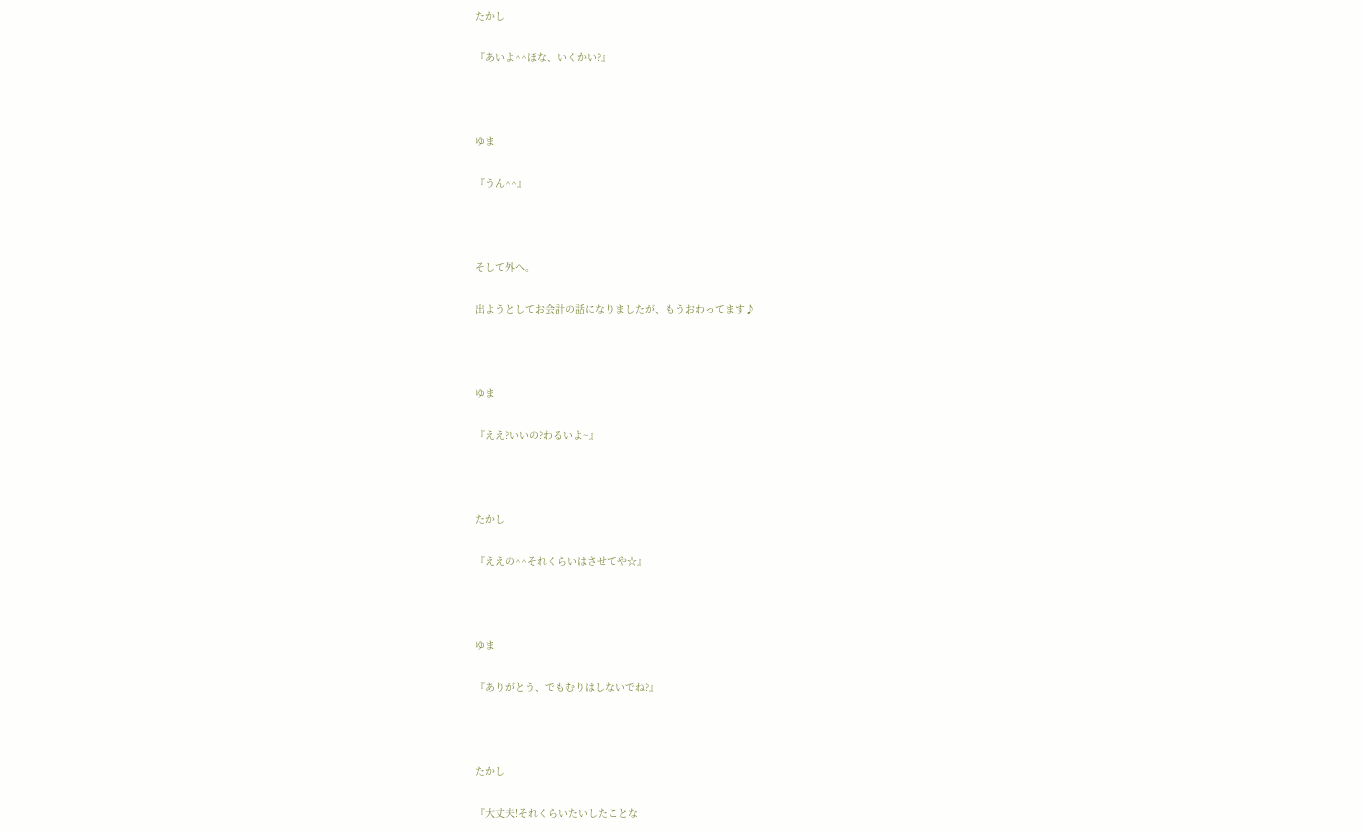たかし

『あいよ^^ほな、いくかい?』



ゆま

『うん^^』



そして外へ。

出ようとしてお会計の話になりましたが、もうおわってます♪



ゆま

『ええ?いいの?わるいよ~』



たかし

『ええの^^それくらいはさせてや☆』



ゆま

『ありがとう、でもむりはしないでね?』



たかし

『大丈夫!それくらいたいしたことな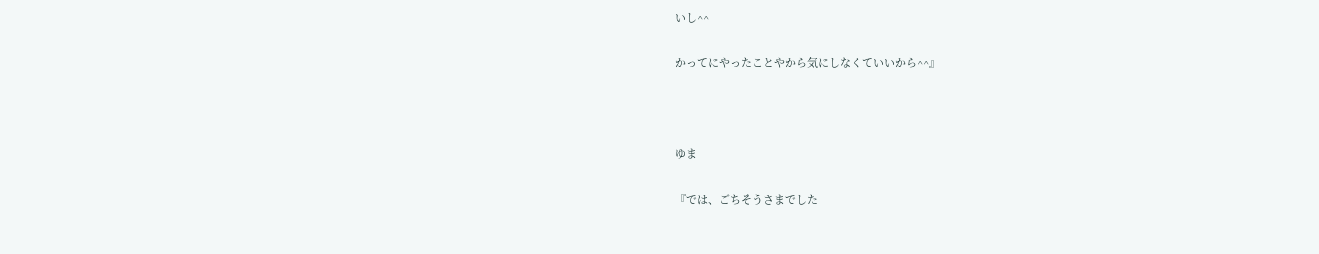いし^^

かってにやったことやから気にしなくていいから^^』



ゆま

『では、ごちそうさまでした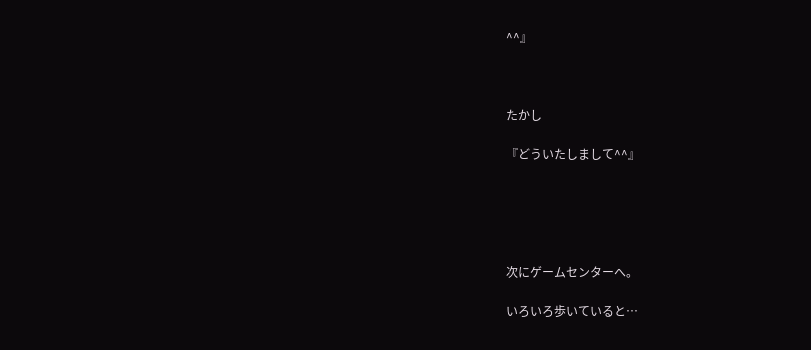^^』



たかし

『どういたしまして^^』





次にゲームセンターへ。

いろいろ歩いていると…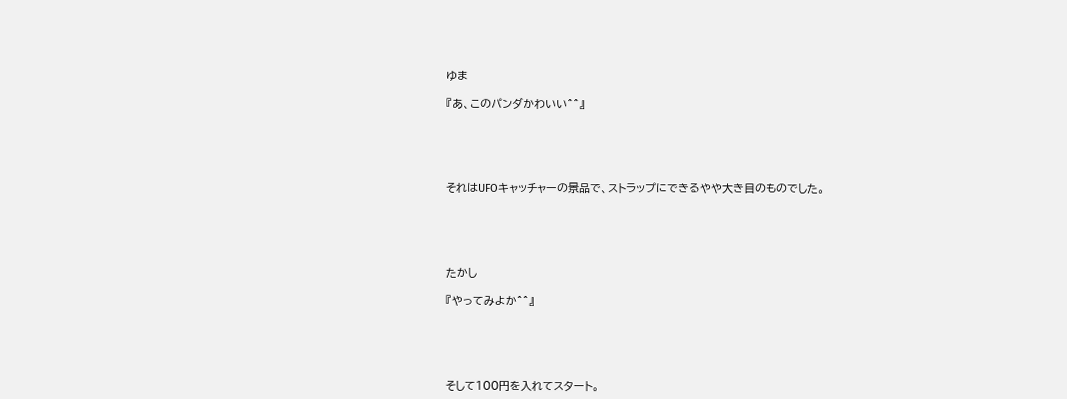ゆま

『あ、このパンダかわいい^^』





それはUFOキャッチャーの景品で、ストラップにできるやや大き目のものでした。





たかし

『やってみよか^^』





そして100円を入れてスタート。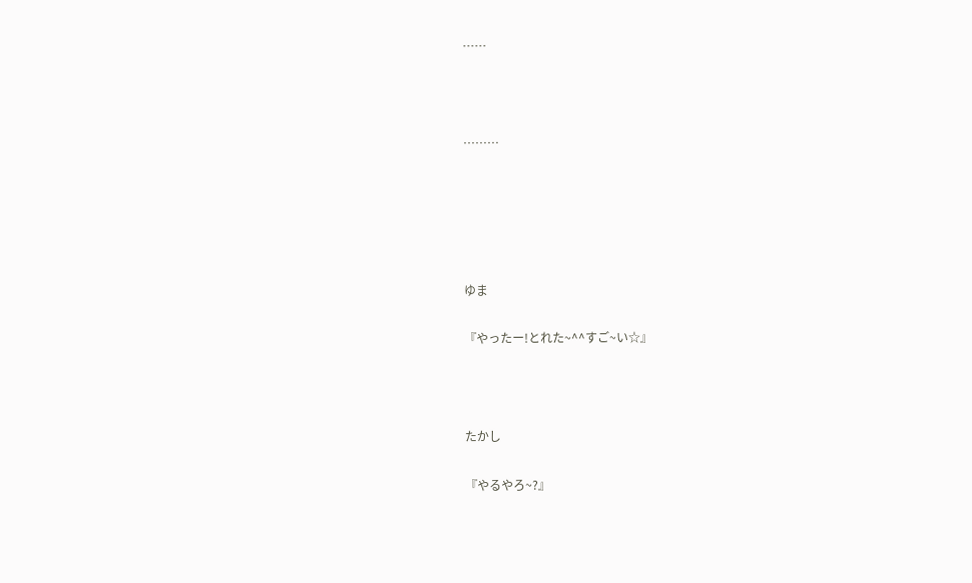……



………





ゆま

『やったー!とれた~^^すご~い☆』



たかし

『やるやろ~?』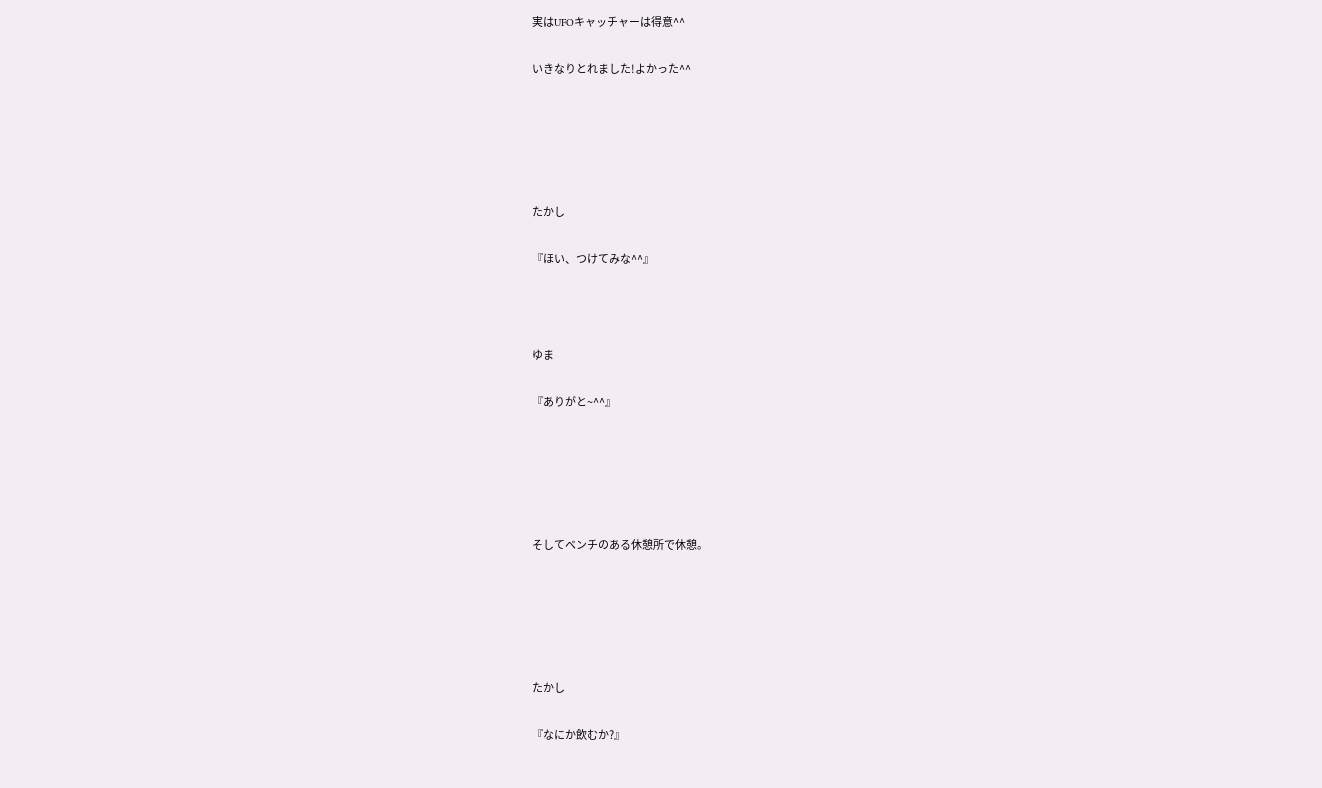実はUFOキャッチャーは得意^^

いきなりとれました!よかった^^





たかし

『ほい、つけてみな^^』



ゆま

『ありがと~^^』





そしてベンチのある休憩所で休憩。





たかし

『なにか飲むか?』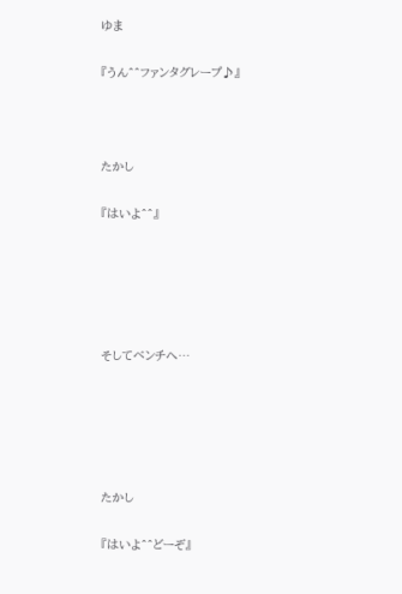ゆま

『うん^^ファンタグレープ♪』



たかし

『はいよ^^』





そしてベンチへ…





たかし

『はいよ^^どーぞ』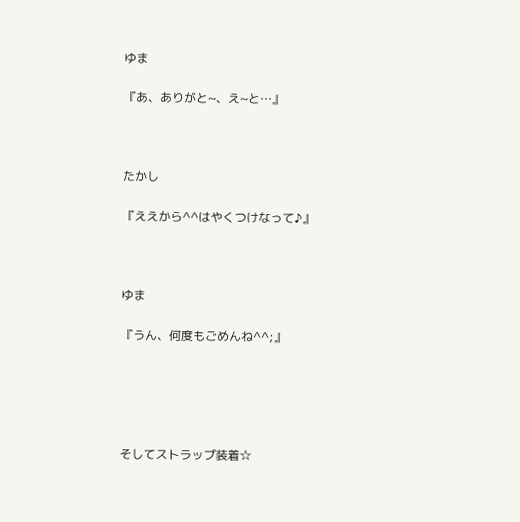ゆま

『あ、ありがと~、え~と…』



たかし

『ええから^^はやくつけなって♪』



ゆま

『うん、何度もごめんね^^;』





そしてストラップ装着☆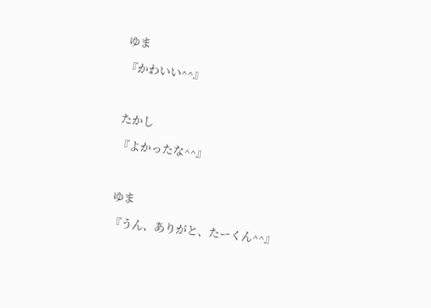ゆま

『かわいい^^』



たかし

『よかったな^^』



ゆま

『うん、ありがと、たーくん^^』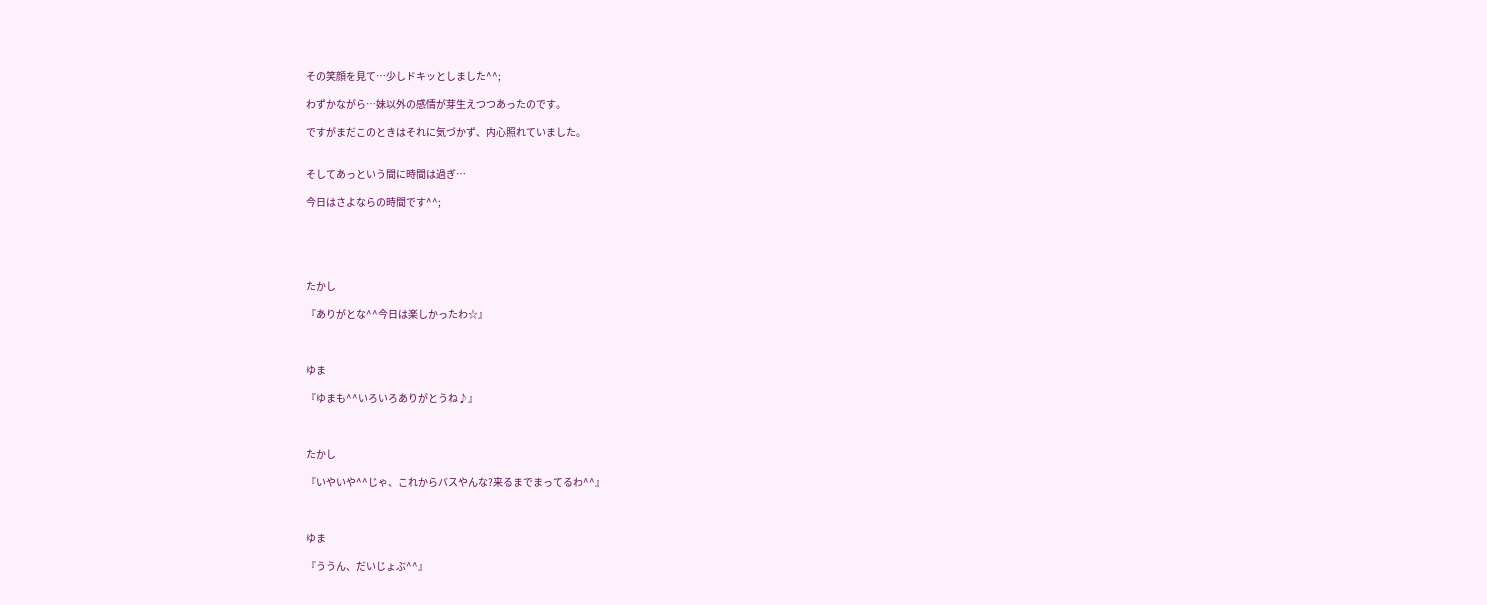その笑顔を見て…少しドキッとしました^^;

わずかながら…妹以外の感情が芽生えつつあったのです。

ですがまだこのときはそれに気づかず、内心照れていました。


そしてあっという間に時間は過ぎ…

今日はさよならの時間です^^;





たかし

『ありがとな^^今日は楽しかったわ☆』



ゆま

『ゆまも^^いろいろありがとうね♪』



たかし

『いやいや^^じゃ、これからバスやんな?来るまでまってるわ^^』



ゆま

『ううん、だいじょぶ^^』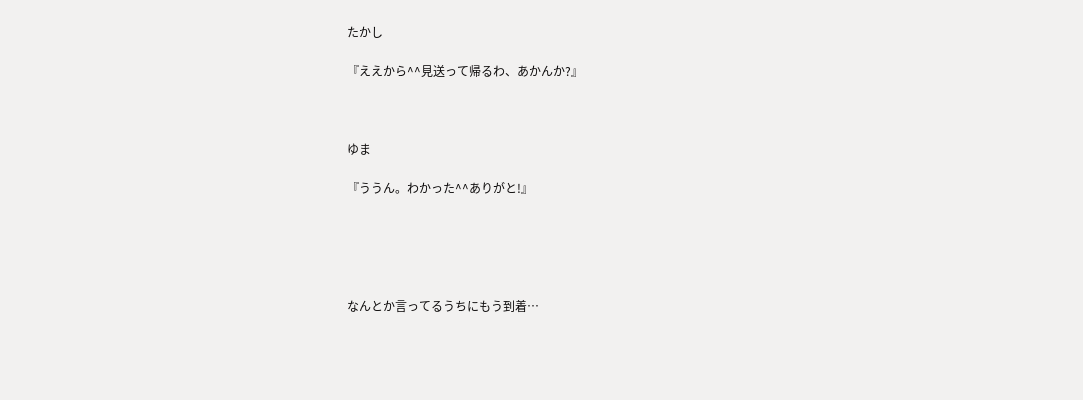たかし

『ええから^^見送って帰るわ、あかんか?』



ゆま

『ううん。わかった^^ありがと!』





なんとか言ってるうちにもう到着…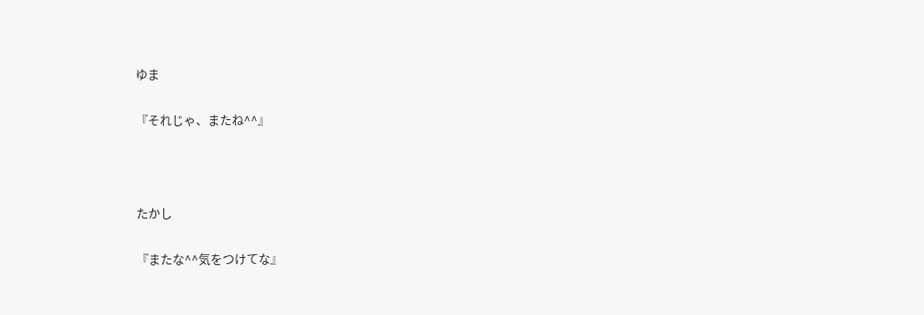ゆま

『それじゃ、またね^^』



たかし

『またな^^気をつけてな』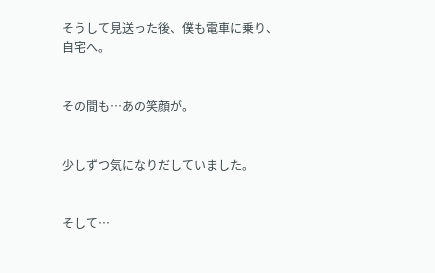そうして見送った後、僕も電車に乗り、自宅へ。


その間も…あの笑顔が。


少しずつ気になりだしていました。


そして…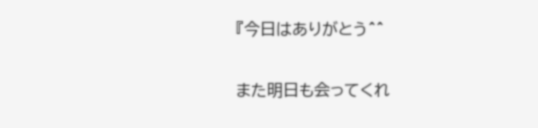『今日はありがとう^^

また明日も会ってくれ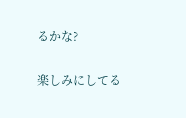るかな?

楽しみにしてる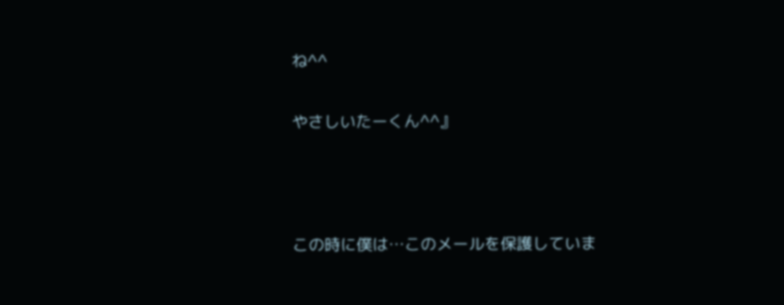ね^^

やさしいたーくん^^』



この時に僕は…このメールを保護していま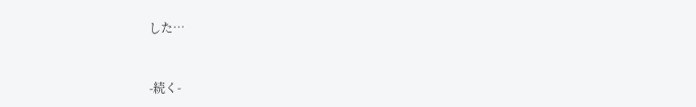した…



-続く-